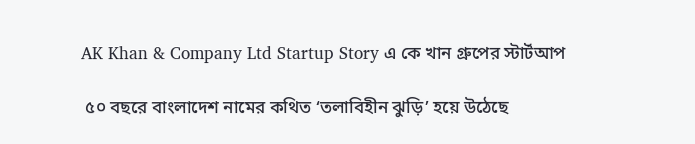AK Khan & Company Ltd Startup Story এ কে খান গ্রুপের স্টার্টআপ

 ৫০ বছরে বাংলাদেশ নামের কথিত ‘তলাবিহীন ঝুড়ি’ হয়ে উঠেছে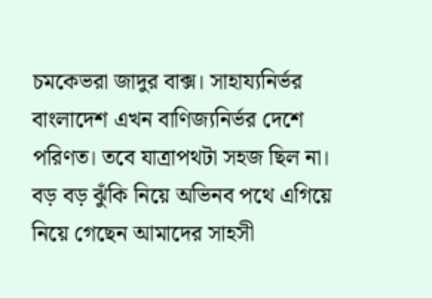চমকেভরা জাদুর বাক্স। সাহায্যনির্ভর বাংলাদেশ এখন বাণিজ্যনির্ভর দেশে পরিণত। তবে যাত্রাপথটা সহজ ছিল না। বড় বড় ঝুঁকি নিয়ে অভিনব পথে এগিয়ে নিয়ে গেছেন আমাদের সাহসী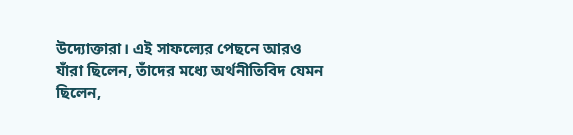উদ্যোক্তারা। এই সাফল্যের পেছনে আরও যাঁরা ছিলেন, তাঁদের মধ্যে অর্থনীতিবিদ যেমন ছিলেন,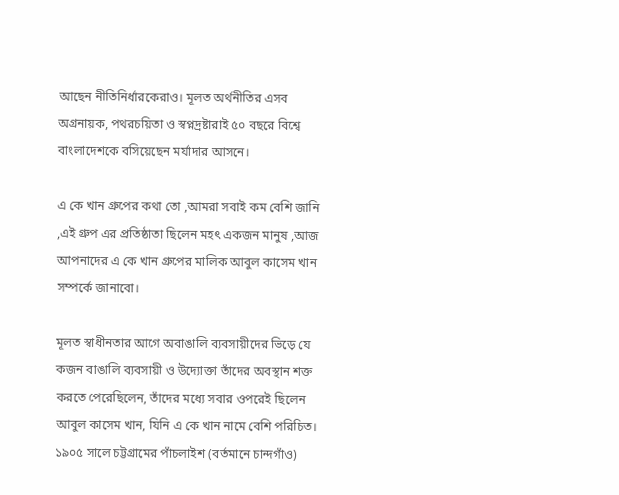আছেন নীতিনির্ধারকেরাও। মূলত অর্থনীতির এসব অগ্রনায়ক, পথরচয়িতা ও স্বপ্নদ্রষ্টারাই ৫০ বছরে বিশ্বে বাংলাদেশকে বসিয়েছেন মর্যাদার আসনে।

এ কে খান গ্রুপের কথা তো ,আমরা সবাই কম বেশি জানি ,এই গ্রুপ এর প্রতিষ্ঠাতা ছিলেন মহৎ একজন মানুষ ,আজ আপনাদের এ কে খান গ্রুপের মালিক আবুল কাসেম খান সম্পর্কে জানাবো।

মূলত স্বাধীনতার আগে অবাঙালি ব্যবসায়ীদের ভিড়ে যে কজন বাঙালি ব্যবসায়ী ও উদ্যোক্তা তাঁদের অবস্থান শক্ত করতে পেরেছিলেন, তাঁদের মধ্যে সবার ওপরেই ছিলেন আবুল কাসেম খান, যিনি এ কে খান নামে বেশি পরিচিত। ১৯০৫ সালে চট্টগ্রামের পাঁচলাইশ (বর্তমানে চান্দগাঁও)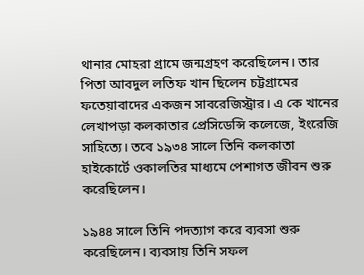থানার মোহরা গ্রামে জন্মগ্রহণ করেছিলেন। তার পিতা আবদুল লতিফ খান ছিলেন চট্টগ্রামের ফতেয়াবাদের একজন সাবরেজিস্ট্রার। এ কে খানের লেখাপড়া কলকাতার প্রেসিডেন্সি কলেজে, ইংরেজি সাহিত্যে। তবে ১৯৩৪ সালে তিনি কলকাতা হাইকোর্টে ওকালতির মাধ্যমে পেশাগত জীবন শুরু করেছিলেন।

১৯৪৪ সালে তিনি পদত্যাগ করে ব্যবসা শুরু করেছিলেন। ব্যবসায় তিনি সফল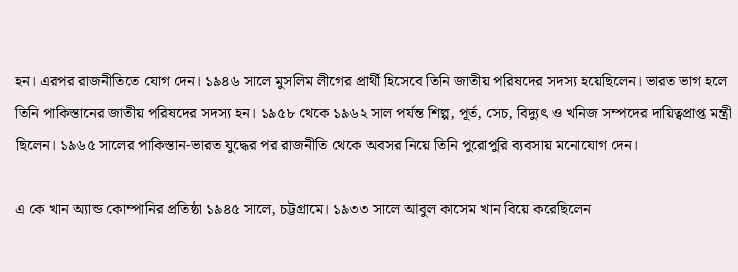হন। এরপর রাজনীতিতে যোগ দেন। ১৯৪৬ সালে মুসলিম লীগের প্রার্থী হিসেবে তিনি জাতীয় পরিষদের সদস্য হয়েছিলেন। ভারত ভাগ হলে তিনি পাকিস্তানের জাতীয় পরিষদের সদস্য হন। ১৯৫৮ থেকে ১৯৬২ সাল পর্যন্ত শিল্প, পূর্ত, সেচ, বিদ্যুৎ ও খনিজ সম্পদের দায়িত্বপ্রাপ্ত মন্ত্রী ছিলেন। ১৯৬৫ সালের পাকিস্তান-ভারত যুদ্ধের পর রাজনীতি থেকে অবসর নিয়ে তিনি পুরোপুরি ব্যবসায় মনোযোগ দেন।

এ কে খান অ্যান্ড কোম্পানির প্রতিষ্ঠা ১৯৪৫ সালে, চট্টগ্রামে। ১৯৩৩ সালে আবুল কাসেম খান বিয়ে করেছিলেন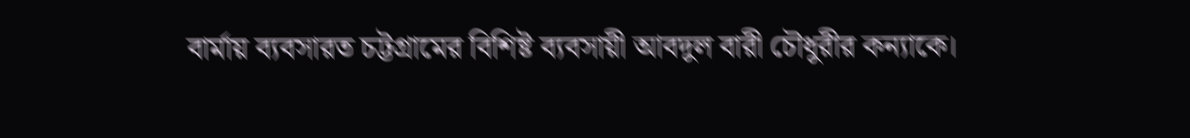বার্মায় ব্যবসারত চট্টগ্রামের বিশিষ্ট ব্যবসায়ী আবদুল বারী চৌধুরীর কন্যাকে।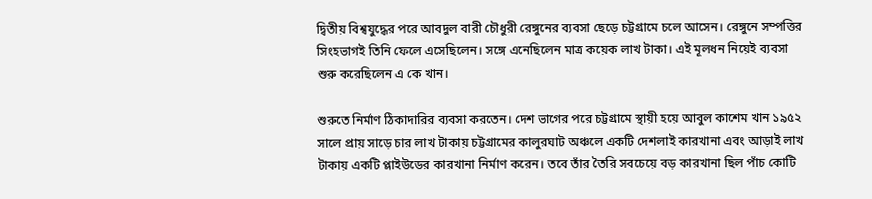দ্বিতীয় বিশ্বযুদ্ধের পরে আবদুল বারী চৌধুরী রেঙ্গুনের ব্যবসা ছেড়ে চট্টগ্রামে চলে আসেন। রেঙ্গুনে সম্পত্তির সিংহভাগই তিনি ফেলে এসেছিলেন। সঙ্গে এনেছিলেন মাত্র কয়েক লাখ টাকা। এই মূলধন নিয়েই ব্যবসা শুরু করেছিলেন এ কে খান।

শুরুতে নির্মাণ ঠিকাদারির ব্যবসা করতেন। দেশ ভাগের পরে চট্টগ্রামে স্থায়ী হয়ে আবুল কাশেম খান ১৯৫২ সালে প্রায় সাড়ে চার লাখ টাকায় চট্টগ্রামের কালুরঘাট অঞ্চলে একটি দেশলাই কারখানা এবং আড়াই লাখ টাকায় একটি প্লাইউডের কারখানা নির্মাণ করেন। তবে তাঁর তৈরি সবচেয়ে বড় কারখানা ছিল পাঁচ কোটি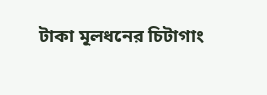টাকা মূলধনের চিটাগাং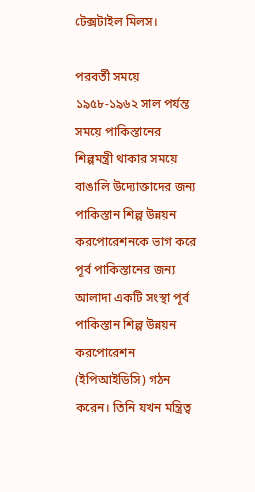টেক্সটাইল মিলস।

পরবর্তী সময়ে ১৯৫৮-১৯৬২ সাল পর্যন্ত সময়ে পাকিস্তানের শিল্পমন্ত্রী থাকার সময়ে বাঙালি উদ্যোক্তাদের জন্য পাকিস্তান শিল্প উন্নয়ন করপোরেশনকে ভাগ করে পূর্ব পাকিস্তানের জন্য আলাদা একটি সংস্থা পূর্ব পাকিস্তান শিল্প উন্নয়ন করপোরেশন (ইপিআইডিসি) গঠন করেন। তিনি যখন মন্ত্রিত্ব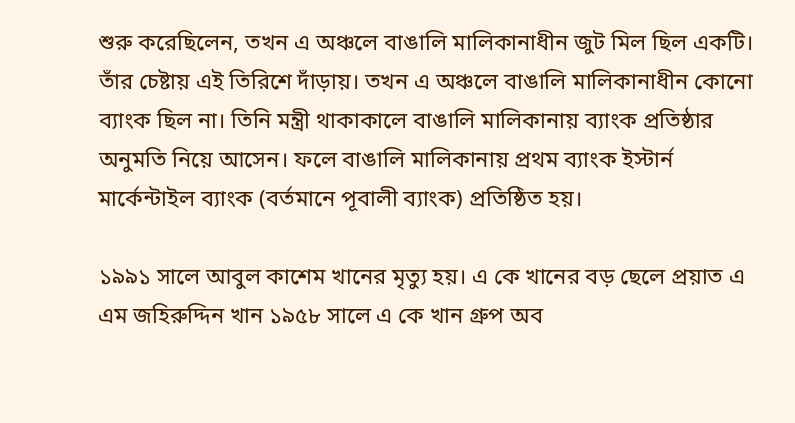শুরু করেছিলেন, তখন এ অঞ্চলে বাঙালি মালিকানাধীন জুট মিল ছিল একটি। তাঁর চেষ্টায় এই তিরিশে দাঁড়ায়। তখন এ অঞ্চলে বাঙালি মালিকানাধীন কোনো ব্যাংক ছিল না। তিনি মন্ত্রী থাকাকালে বাঙালি মালিকানায় ব্যাংক প্রতিষ্ঠার অনুমতি নিয়ে আসেন। ফলে বাঙালি মালিকানায় প্রথম ব্যাংক ইস্টার্ন মার্কেন্টাইল ব্যাংক (বর্তমানে পূবালী ব্যাংক) প্রতিষ্ঠিত হয়।

১৯৯১ সালে আবুল কাশেম খানের মৃত্যু হয়। এ কে খানের বড় ছেলে প্রয়াত এ এম জহিরুদ্দিন খান ১৯৫৮ সালে এ কে খান গ্রুপ অব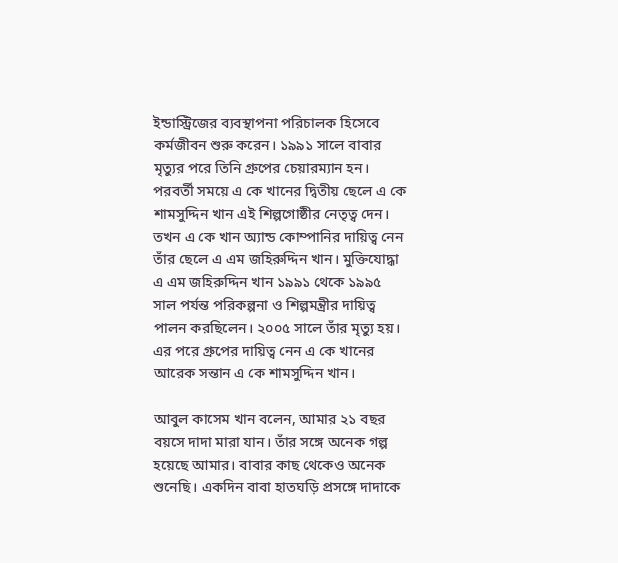ইন্ডাস্ট্রিজের ব্যবস্থাপনা পরিচালক হিসেবে কর্মজীবন শুরু করেন। ১৯৯১ সালে বাবার মৃত্যুর পরে তিনি গ্রুপের চেয়ারম্যান হন। পরবর্তী সময়ে এ কে খানের দ্বিতীয় ছেলে এ কে শামসুদ্দিন খান এই শিল্পগোষ্ঠীর নেতৃত্ব দেন। তখন এ কে খান অ্যান্ড কোম্পানির দায়িত্ব নেন তাঁর ছেলে এ এম জহিরুদ্দিন খান। মুক্তিযোদ্ধা এ এম জহিরুদ্দিন খান ১৯৯১ থেকে ১৯৯৫ সাল পর্যন্ত পরিকল্পনা ও শিল্পমন্ত্রীর দায়িত্ব পালন করছিলেন। ২০০৫ সালে তাঁর মৃত্যু হয়। এর পরে গ্রুপের দায়িত্ব নেন এ কে খানের আরেক সন্তান এ কে শামসুদ্দিন খান।

আবুল কাসেম খান বলেন, আমার ২১ বছর বয়সে দাদা মারা যান। তাঁর সঙ্গে অনেক গল্প হয়েছে আমার। বাবার কাছ থেকেও অনেক শুনেছি। একদিন বাবা হাতঘড়ি প্রসঙ্গে দাদাকে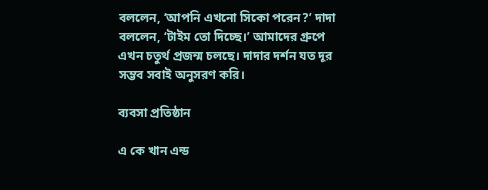বললেন, ‘আপনি এখনো সিকো পরেন?’ দাদা বললেন, ‘টাইম তো দিচ্ছে।’ আমাদের গ্রুপে এখন চতুর্থ প্রজন্ম চলছে। দাদার দর্শন যত দূর সম্ভব সবাই অনুসরণ করি।

ব্যবসা প্রতিষ্ঠান

এ কে খান এন্ড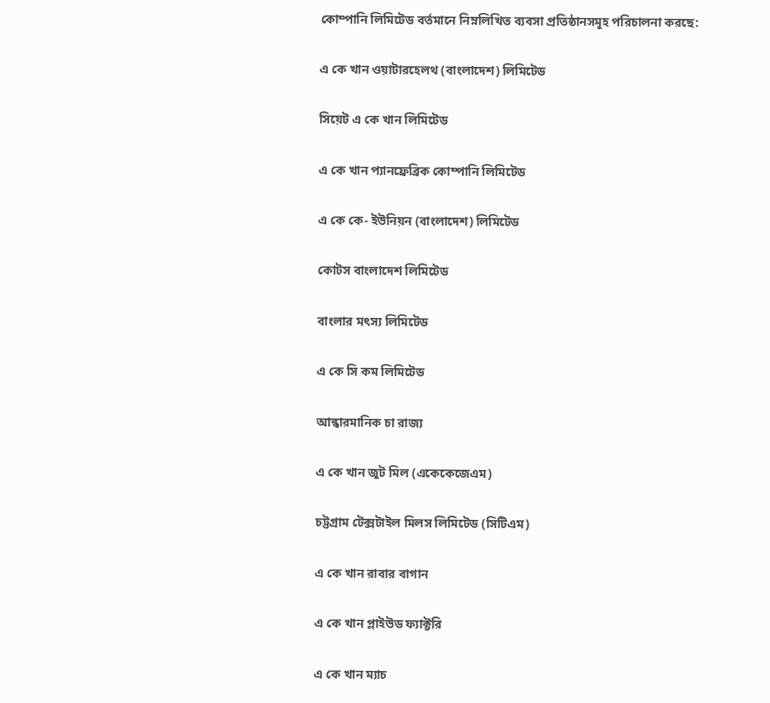কোম্পানি লিমিটেড বর্তমানে নিম্নলিখিত ব্যবসা প্রতিষ্ঠানসমূহ পরিচালনা করছে:

এ কে খান ওয়াটারহেলথ (বাংলাদেশ) লিমিটেড

সিয়েট এ কে খান লিমিটেড

এ কে খান প্যানফ্রেব্রিক কোম্পানি লিমিটেড

এ কে কে- ইউনিয়ন (বাংলাদেশ) লিমিটেড

কোটস বাংলাদেশ লিমিটেড

বাংলার মৎস্য লিমিটেড

এ কে সি কম লিমিটেড

আন্ধারমানিক চা রাজ্য

এ কে খান জুট মিল (একেকেজেএম)

চট্টগ্রাম টেক্সটাইল মিলস লিমিটেড (সিটিএম)

এ কে খান রাবার বাগান

এ কে খান প্লাইউড ফ্যাক্টরি

এ কে খান ম্যাচ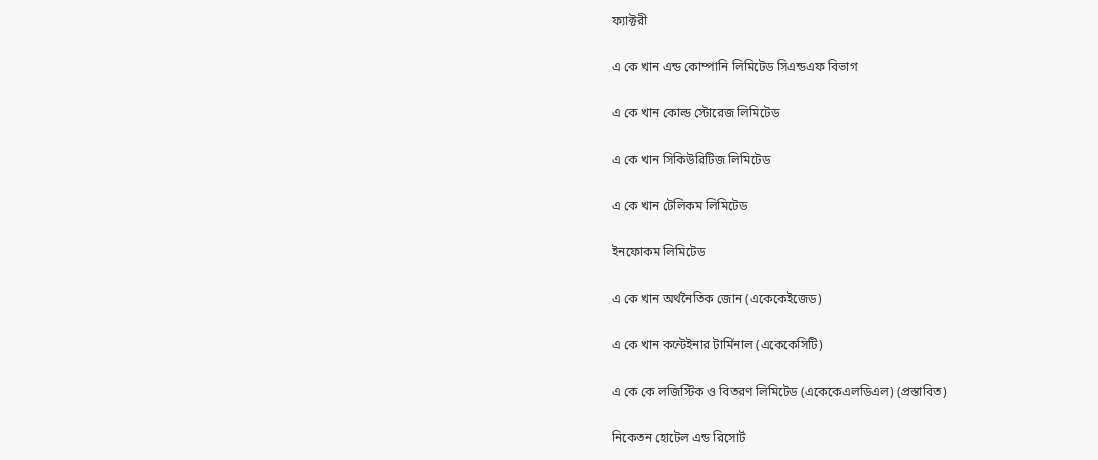ফ্যাক্টরী

এ কে খান এন্ড কোম্পানি লিমিটেড সিএন্ডএফ বিভাগ

এ কে খান কোল্ড স্টোরেজ লিমিটেড

এ কে খান সিকিউরিটিজ লিমিটেড

এ কে খান টেলিকম লিমিটেড

ইনফোকম লিমিটেড

এ কে খান অর্থনৈতিক জোন (একেকেইজেড)

এ কে খান কন্টেইনার টার্মিনাল (একেকেসিটি)

এ কে কে লজিস্টিক ও বিতরণ লিমিটেড (একেকেএলডিএল) (প্রস্তাবিত)

নিকেতন হোটেল এন্ড রিসোর্ট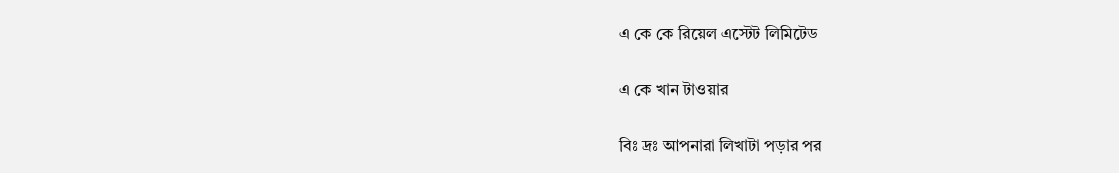এ কে কে রিয়েল এস্টেট লিমিটেড

এ কে খান টাওয়ার

বিঃ দ্রঃ আপনারা লিখাটা পড়ার পর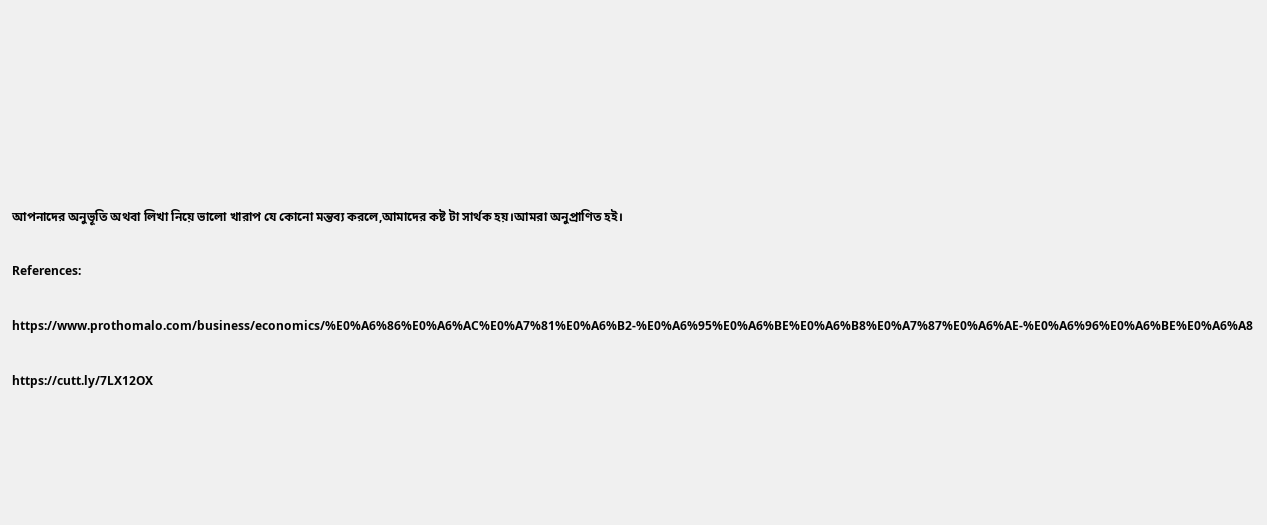আপনাদের অনুভূতি অথবা লিখা নিয়ে ভালো খারাপ যে কোনো মন্তব্য করলে,আমাদের কষ্ট টা সার্থক হয়।আমরা অনুপ্রাণিত হই।

References:

https://www.prothomalo.com/business/economics/%E0%A6%86%E0%A6%AC%E0%A7%81%E0%A6%B2-%E0%A6%95%E0%A6%BE%E0%A6%B8%E0%A7%87%E0%A6%AE-%E0%A6%96%E0%A6%BE%E0%A6%A8

https://cutt.ly/7LX12OX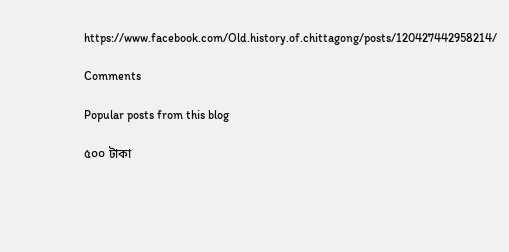https://www.facebook.com/Old.history.of.chittagong/posts/120427442958214/

Comments

Popular posts from this blog

৫০০ টাকা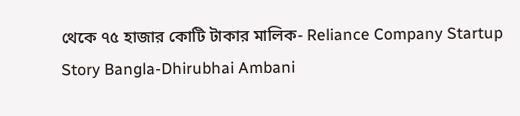থেকে ৭৫ হাজার কোটি টাকার মালিক- Reliance Company Startup Story Bangla-Dhirubhai Ambani